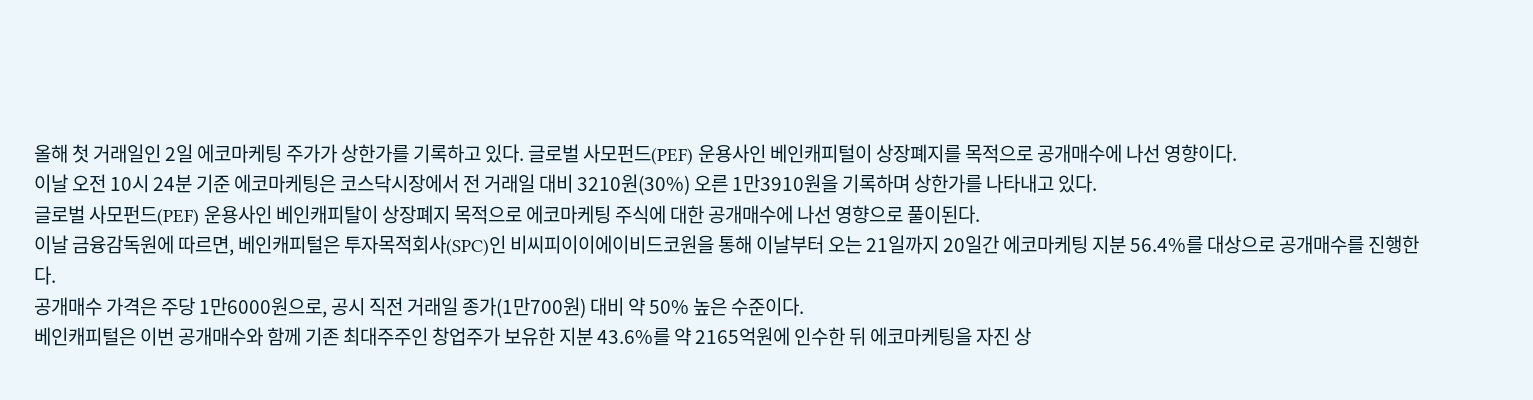올해 첫 거래일인 2일 에코마케팅 주가가 상한가를 기록하고 있다. 글로벌 사모펀드(PEF) 운용사인 베인캐피털이 상장폐지를 목적으로 공개매수에 나선 영향이다.
이날 오전 10시 24분 기준 에코마케팅은 코스닥시장에서 전 거래일 대비 3210원(30%) 오른 1만3910원을 기록하며 상한가를 나타내고 있다.
글로벌 사모펀드(PEF) 운용사인 베인캐피탈이 상장폐지 목적으로 에코마케팅 주식에 대한 공개매수에 나선 영향으로 풀이된다.
이날 금융감독원에 따르면, 베인캐피털은 투자목적회사(SPC)인 비씨피이이에이비드코원을 통해 이날부터 오는 21일까지 20일간 에코마케팅 지분 56.4%를 대상으로 공개매수를 진행한다.
공개매수 가격은 주당 1만6000원으로, 공시 직전 거래일 종가(1만700원) 대비 약 50% 높은 수준이다.
베인캐피털은 이번 공개매수와 함께 기존 최대주주인 창업주가 보유한 지분 43.6%를 약 2165억원에 인수한 뒤 에코마케팅을 자진 상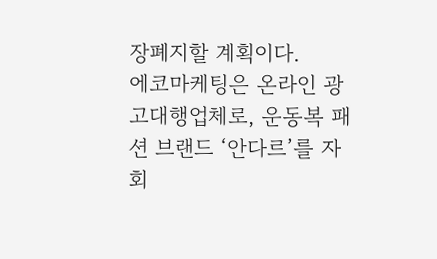장폐지할 계획이다.
에코마케팅은 온라인 광고대행업체로, 운동복 패션 브랜드 ‘안다르’를 자회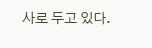사로 두고 있다.